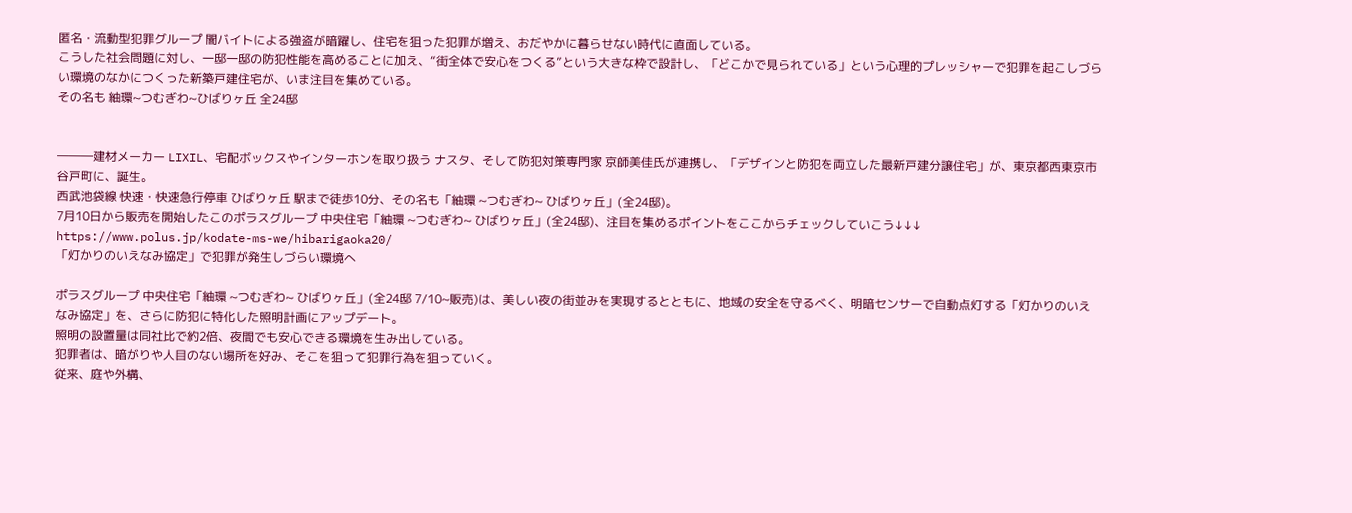匿名・流動型犯罪グループ 闇バイトによる強盗が暗躍し、住宅を狙った犯罪が増え、おだやかに暮らせない時代に直面している。
こうした社会問題に対し、一邸一邸の防犯性能を高めることに加え、“街全体で安心をつくる”という大きな枠で設計し、「どこかで見られている」という心理的プレッシャーで犯罪を起こしづらい環境のなかにつくった新築戸建住宅が、いま注目を集めている。
その名も 紬環~つむぎわ~ひばりヶ丘 全24邸


―――建材メーカー LIXIL、宅配ボックスやインターホンを取り扱う ナスタ、そして防犯対策専門家 京師美佳氏が連携し、「デザインと防犯を両立した最新戸建分譲住宅」が、東京都西東京市谷戸町に、誕生。
西武池袋線 快速・快速急行停車 ひばりヶ丘 駅まで徒歩10分、その名も「紬環 ~つむぎわ~ ひばりヶ丘」(全24邸)。
7月10日から販売を開始したこのポラスグループ 中央住宅「紬環 ~つむぎわ~ ひばりヶ丘」(全24邸)、注目を集めるポイントをここからチェックしていこう↓↓↓
https://www.polus.jp/kodate-ms-we/hibarigaoka20/
「灯かりのいえなみ協定」で犯罪が発生しづらい環境へ

ポラスグループ 中央住宅「紬環 ~つむぎわ~ ひばりヶ丘」(全24邸 7/10~販売)は、美しい夜の街並みを実現するとともに、地域の安全を守るべく、明暗センサーで自動点灯する「灯かりのいえなみ協定」を、さらに防犯に特化した照明計画にアップデート。
照明の設置量は同社比で約2倍、夜間でも安心できる環境を生み出している。
犯罪者は、暗がりや人目のない場所を好み、そこを狙って犯罪行為を狙っていく。
従来、庭や外構、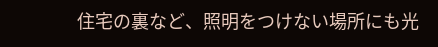住宅の裏など、照明をつけない場所にも光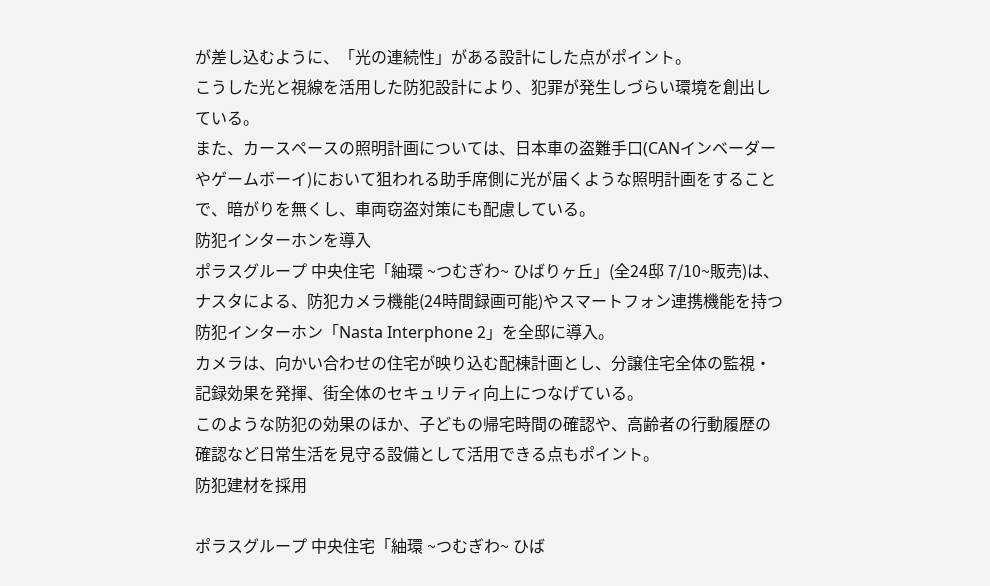が差し込むように、「光の連続性」がある設計にした点がポイント。
こうした光と視線を活用した防犯設計により、犯罪が発生しづらい環境を創出している。
また、カースペースの照明計画については、日本車の盗難手口(CANインベーダーやゲームボーイ)において狙われる助手席側に光が届くような照明計画をすることで、暗がりを無くし、車両窃盗対策にも配慮している。
防犯インターホンを導入
ポラスグループ 中央住宅「紬環 ~つむぎわ~ ひばりヶ丘」(全24邸 7/10~販売)は、ナスタによる、防犯カメラ機能(24時間録画可能)やスマートフォン連携機能を持つ防犯インターホン「Nasta Interphone 2」を全邸に導入。
カメラは、向かい合わせの住宅が映り込む配棟計画とし、分譲住宅全体の監視・記録効果を発揮、街全体のセキュリティ向上につなげている。
このような防犯の効果のほか、子どもの帰宅時間の確認や、高齢者の行動履歴の確認など日常生活を見守る設備として活用できる点もポイント。
防犯建材を採用

ポラスグループ 中央住宅「紬環 ~つむぎわ~ ひば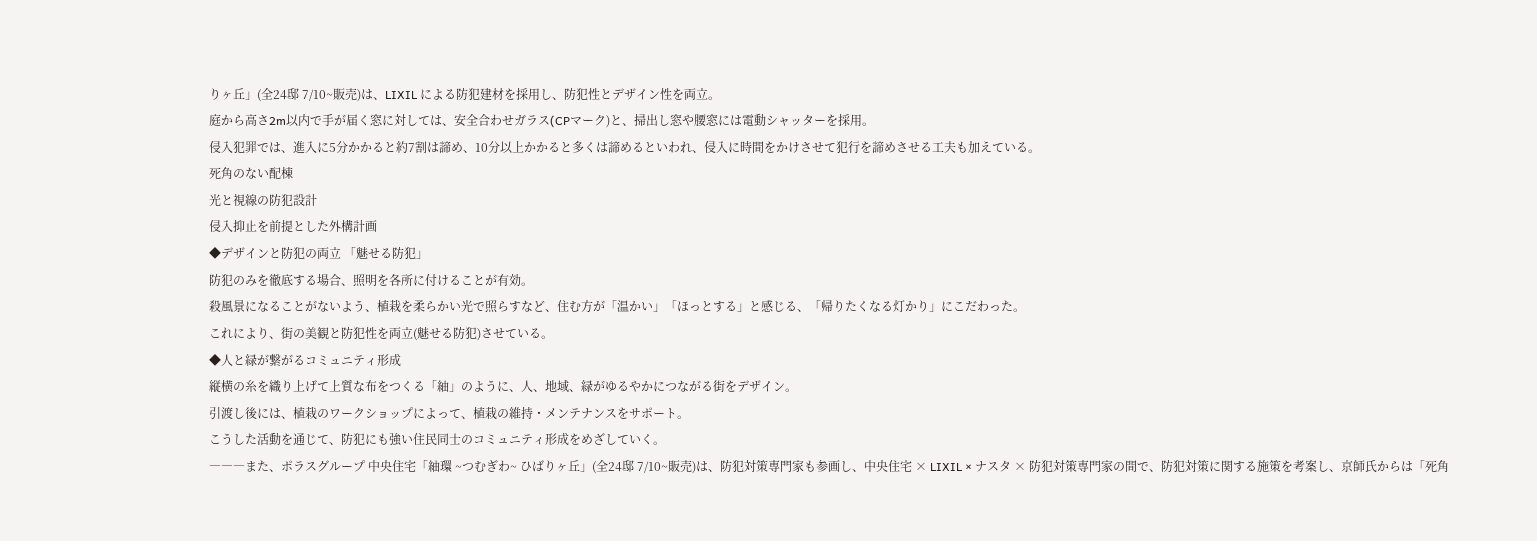りヶ丘」(全24邸 7/10~販売)は、LIXIL による防犯建材を採用し、防犯性とデザイン性を両立。
庭から高さ2m以内で手が届く窓に対しては、安全合わせガラス(CPマーク)と、掃出し窓や腰窓には電動シャッターを採用。
侵入犯罪では、進入に5分かかると約7割は諦め、10分以上かかると多くは諦めるといわれ、侵入に時間をかけさせて犯行を諦めさせる工夫も加えている。
死角のない配棟
光と視線の防犯設計
侵入抑止を前提とした外構計画
◆デザインと防犯の両立 「魅せる防犯」
防犯のみを徹底する場合、照明を各所に付けることが有効。
殺風景になることがないよう、植栽を柔らかい光で照らすなど、住む方が「温かい」「ほっとする」と感じる、「帰りたくなる灯かり」にこだわった。
これにより、街の美観と防犯性を両立(魅せる防犯)させている。
◆人と緑が繋がるコミュニティ形成
縦横の糸を織り上げて上質な布をつくる「紬」のように、人、地域、緑がゆるやかにつながる街をデザイン。
引渡し後には、植栽のワークショップによって、植栽の維持・メンテナンスをサポート。
こうした活動を通じて、防犯にも強い住民同士のコミュニティ形成をめざしていく。
―――また、ポラスグループ 中央住宅「紬環 ~つむぎわ~ ひばりヶ丘」(全24邸 7/10~販売)は、防犯対策専門家も参画し、中央住宅 × LIXIL × ナスタ × 防犯対策専門家の間で、防犯対策に関する施策を考案し、京師氏からは「死角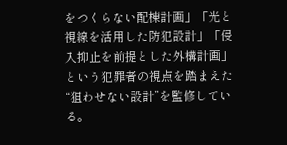をつくらない配棟計画」「光と視線を活用した防犯設計」「侵入抑止を前提とした外構計画」という犯罪者の視点を踏まえた“狙わせない設計”を監修している。